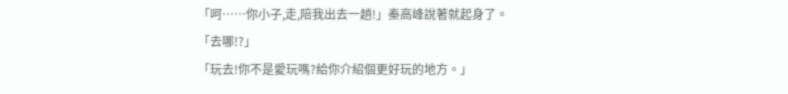「呵……你小子,走,陪我出去一趟!」秦高峰說著就起身了。
「去哪!?」
「玩去!你不是愛玩嗎?給你介紹個更好玩的地方。」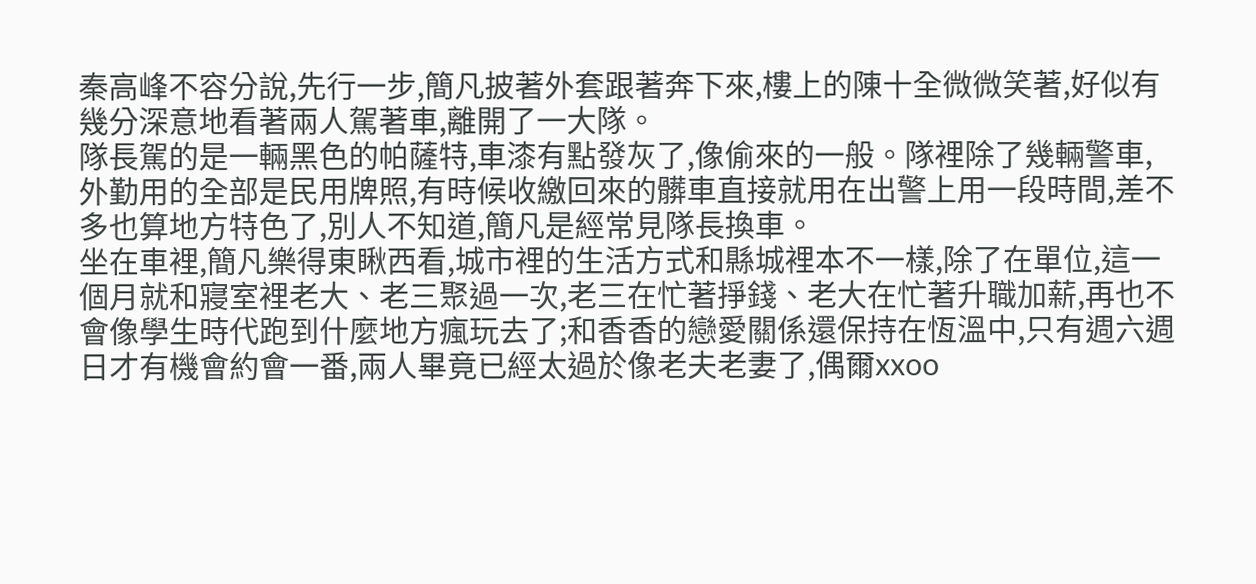秦高峰不容分說,先行一步,簡凡披著外套跟著奔下來,樓上的陳十全微微笑著,好似有幾分深意地看著兩人駕著車,離開了一大隊。
隊長駕的是一輛黑色的帕薩特,車漆有點發灰了,像偷來的一般。隊裡除了幾輛警車,外勤用的全部是民用牌照,有時候收繳回來的髒車直接就用在出警上用一段時間,差不多也算地方特色了,別人不知道,簡凡是經常見隊長換車。
坐在車裡,簡凡樂得東瞅西看,城市裡的生活方式和縣城裡本不一樣,除了在單位,這一個月就和寢室裡老大、老三聚過一次,老三在忙著掙錢、老大在忙著升職加薪,再也不會像學生時代跑到什麼地方瘋玩去了;和香香的戀愛關係還保持在恆溫中,只有週六週日才有機會約會一番,兩人畢竟已經太過於像老夫老妻了,偶爾xxoo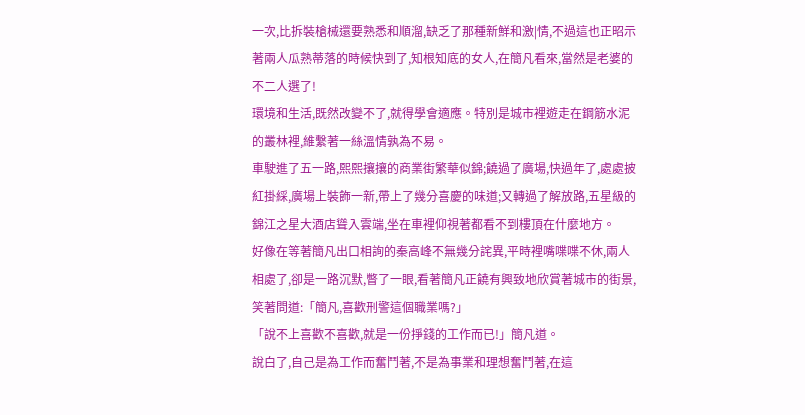一次,比拆裝槍械還要熟悉和順溜,缺乏了那種新鮮和激|情,不過這也正昭示著兩人瓜熟蒂落的時候快到了,知根知底的女人,在簡凡看來,當然是老婆的不二人選了!
環境和生活,既然改變不了,就得學會適應。特別是城市裡遊走在鋼筋水泥的叢林裡,維繫著一絲溫情孰為不易。
車駛進了五一路,熙熙攘攘的商業街繁華似錦;饒過了廣場,快過年了,處處披紅掛綵,廣場上裝飾一新,帶上了幾分喜慶的味道;又轉過了解放路,五星級的錦江之星大酒店聳入雲端,坐在車裡仰視著都看不到樓頂在什麼地方。
好像在等著簡凡出口相詢的秦高峰不無幾分詫異,平時裡嘴喋喋不休,兩人相處了,卻是一路沉默,瞥了一眼,看著簡凡正饒有興致地欣賞著城市的街景,笑著問道:「簡凡,喜歡刑警這個職業嗎?」
「說不上喜歡不喜歡,就是一份掙錢的工作而已!」簡凡道。
說白了,自己是為工作而奮鬥著,不是為事業和理想奮鬥著,在這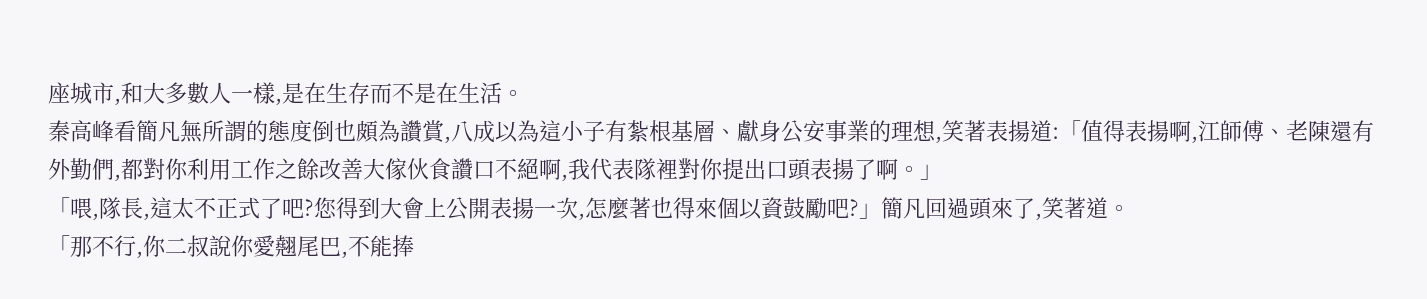座城市,和大多數人一樣,是在生存而不是在生活。
秦高峰看簡凡無所謂的態度倒也頗為讚賞,八成以為這小子有紮根基層、獻身公安事業的理想,笑著表揚道:「值得表揚啊,江師傅、老陳還有外勤們,都對你利用工作之餘改善大傢伙食讚口不絕啊,我代表隊裡對你提出口頭表揚了啊。」
「喂,隊長,這太不正式了吧?您得到大會上公開表揚一次,怎麼著也得來個以資鼓勵吧?」簡凡回過頭來了,笑著道。
「那不行,你二叔說你愛翹尾巴,不能捧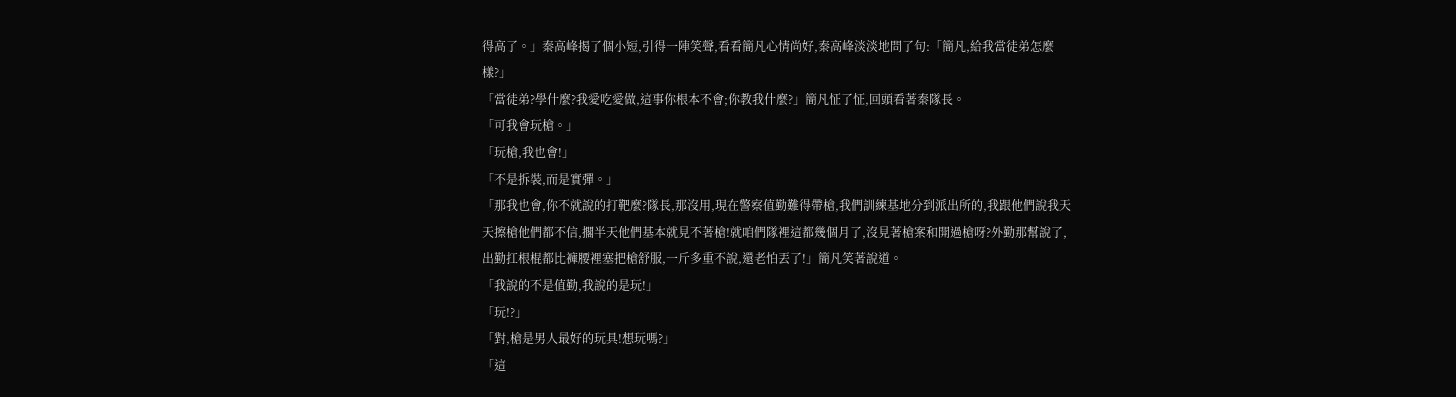得高了。」秦高峰揭了個小短,引得一陣笑聲,看看簡凡心情尚好,秦高峰淡淡地問了句:「簡凡,給我當徒弟怎麼樣?」
「當徒弟?學什麼?我愛吃愛做,這事你根本不會;你教我什麼?」簡凡怔了怔,回頭看著秦隊長。
「可我會玩槍。」
「玩槍,我也會!」
「不是拆裝,而是實彈。」
「那我也會,你不就說的打靶麼?隊長,那沒用,現在警察值勤難得帶槍,我們訓練基地分到派出所的,我跟他們說我天天擦槍他們都不信,擱半天他們基本就見不著槍!就咱們隊裡這都幾個月了,沒見著槍案和開過槍呀?外勤那幫說了,出勤扛根棍都比褲腰裡塞把槍舒服,一斤多重不說,還老怕丟了!」簡凡笑著說道。
「我說的不是值勤,我說的是玩!」
「玩!?」
「對,槍是男人最好的玩具!想玩嗎?」
「這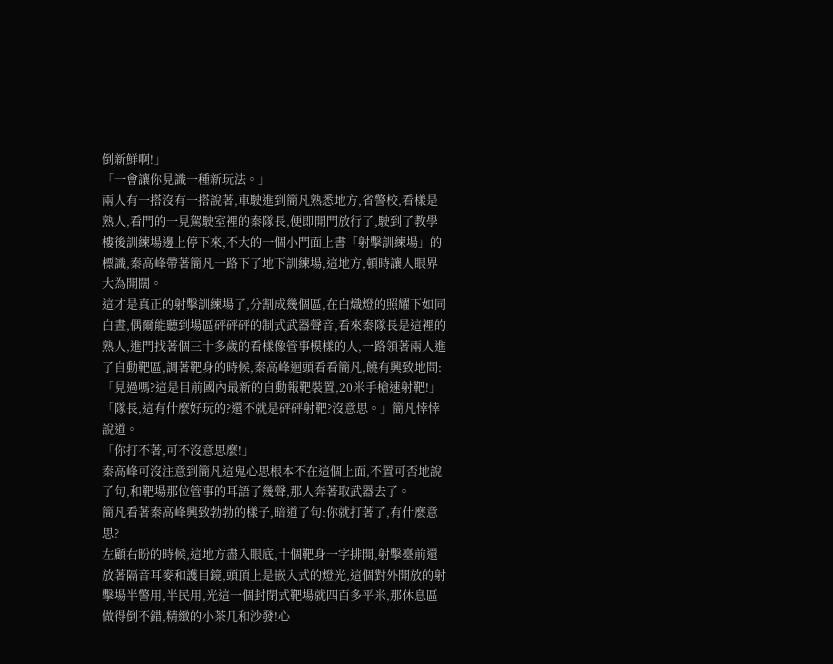倒新鮮啊!」
「一會讓你見識一種新玩法。」
兩人有一搭沒有一搭說著,車駛進到簡凡熟悉地方,省警校,看樣是熟人,看門的一見駕駛室裡的秦隊長,便即開門放行了,駛到了教學樓後訓練場邊上停下來,不大的一個小門面上書「射擊訓練場」的標識,秦高峰帶著簡凡一路下了地下訓練場,這地方,頓時讓人眼界大為開闊。
這才是真正的射擊訓練場了,分割成幾個區,在白熾燈的照耀下如同白晝,偶爾能聽到場區砰砰砰的制式武器聲音,看來秦隊長是這裡的熟人,進門找著個三十多歲的看樣像管事模樣的人,一路領著兩人進了自動靶區,調著靶身的時候,秦高峰迴頭看看簡凡,饒有興致地問:「見過嗎?這是目前國內最新的自動報靶裝置,20米手槍速射靶!」
「隊長,這有什麼好玩的?還不就是砰砰射靶?沒意思。」簡凡悻悻說道。
「你打不著,可不沒意思麼!」
秦高峰可沒注意到簡凡這鬼心思根本不在這個上面,不置可否地說了句,和靶場那位管事的耳語了幾聲,那人奔著取武器去了。
簡凡看著秦高峰興致勃勃的樣子,暗道了句:你就打著了,有什麼意思?
左顧右盼的時候,這地方盡入眼底,十個靶身一字排開,射擊臺前還放著隔音耳麥和護目鏡,頭頂上是嵌入式的燈光,這個對外開放的射擊場半警用,半民用,光這一個封閉式靶場就四百多平米,那休息區做得倒不錯,精緻的小茶几和沙發!心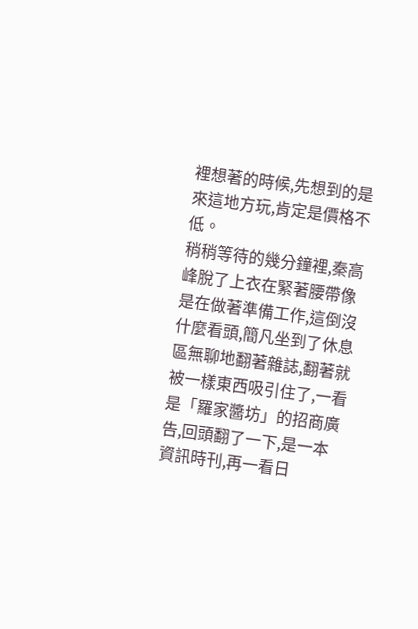裡想著的時候,先想到的是來這地方玩,肯定是價格不低。
稍稍等待的幾分鐘裡,秦高峰脫了上衣在緊著腰帶像是在做著準備工作,這倒沒什麼看頭,簡凡坐到了休息區無聊地翻著雜誌,翻著就被一樣東西吸引住了,一看是「羅家醬坊」的招商廣告,回頭翻了一下,是一本資訊時刊,再一看日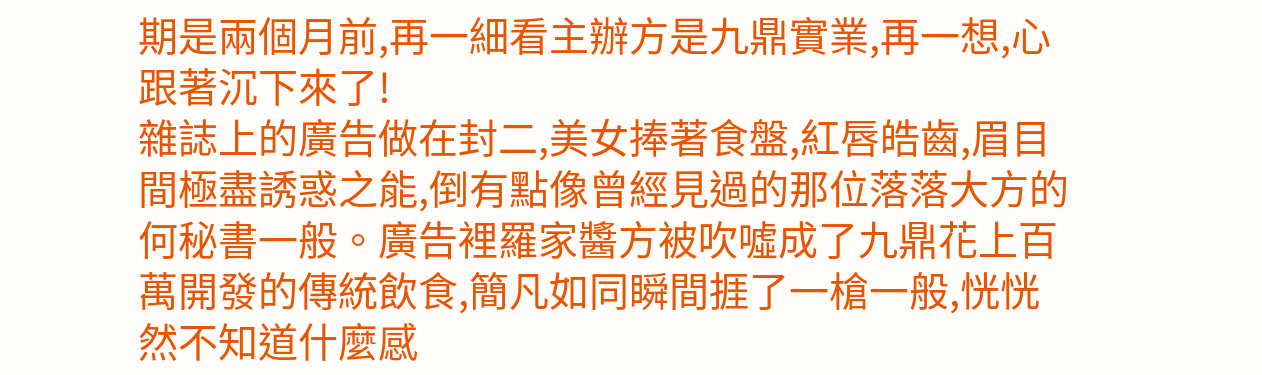期是兩個月前,再一細看主辦方是九鼎實業,再一想,心跟著沉下來了!
雜誌上的廣告做在封二,美女捧著食盤,紅唇皓齒,眉目間極盡誘惑之能,倒有點像曾經見過的那位落落大方的何秘書一般。廣告裡羅家醬方被吹噓成了九鼎花上百萬開發的傳統飲食,簡凡如同瞬間捱了一槍一般,恍恍然不知道什麼感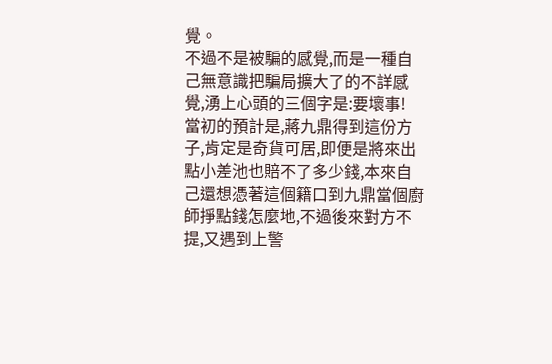覺。
不過不是被騙的感覺,而是一種自己無意識把騙局擴大了的不詳感覺,湧上心頭的三個字是:要壞事!
當初的預計是,蔣九鼎得到這份方子,肯定是奇貨可居,即便是將來出點小差池也賠不了多少錢,本來自己還想憑著這個籍口到九鼎當個廚師掙點錢怎麼地,不過後來對方不提,又遇到上警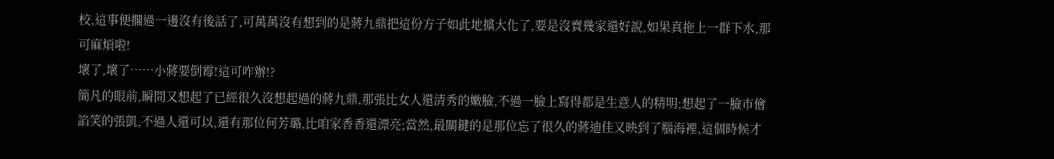校,這事便擱過一邊沒有後話了,可萬萬沒有想到的是蔣九鼎把這份方子如此地擴大化了,要是沒賣幾家還好說,如果真拖上一群下水,那可麻煩啦!
壞了,壞了……小蔣要倒霉!這可咋辦!?
簡凡的眼前,瞬間又想起了已經很久沒想起過的蔣九鼎,那張比女人還清秀的嫩臉,不過一臉上寫得都是生意人的精明;想起了一臉市儈諂笑的張凱,不過人還可以,還有那位何芳璐,比咱家香香還漂亮;當然,最關鍵的是那位忘了很久的蔣迪佳又映到了腦海裡,這個時候才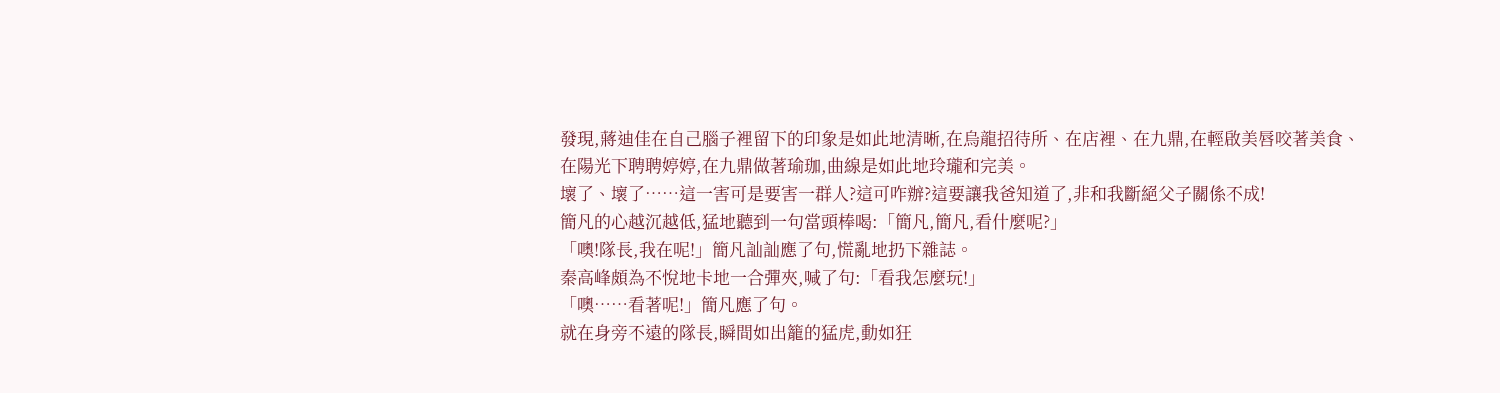發現,蔣迪佳在自己腦子裡留下的印象是如此地清晰,在烏龍招待所、在店裡、在九鼎,在輕啟美唇咬著美食、在陽光下聘聘婷婷,在九鼎做著瑜珈,曲線是如此地玲瓏和完美。
壞了、壞了……這一害可是要害一群人?這可咋辦?這要讓我爸知道了,非和我斷絕父子關係不成!
簡凡的心越沉越低,猛地聽到一句當頭棒喝:「簡凡,簡凡,看什麼呢?」
「噢!隊長,我在呢!」簡凡訕訕應了句,慌亂地扔下雜誌。
秦高峰頗為不悅地卡地一合彈夾,喊了句:「看我怎麼玩!」
「噢……看著呢!」簡凡應了句。
就在身旁不遠的隊長,瞬間如出籠的猛虎,動如狂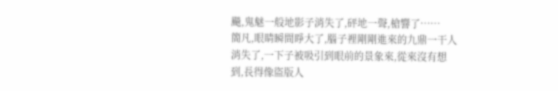飈,鬼魅一般地影子消失了,砰地一聲,槍響了……
簡凡,眼睛瞬間睜大了,腦子裡剛剛進來的九鼎一干人消失了,一下子被吸引到眼前的景象來,從來沒有想到,長得像盜版人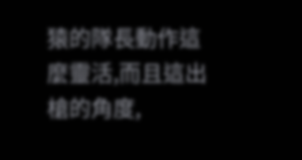猿的隊長動作這麼靈活,而且這出槍的角度,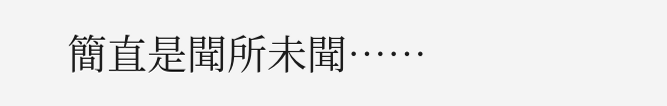簡直是聞所未聞……